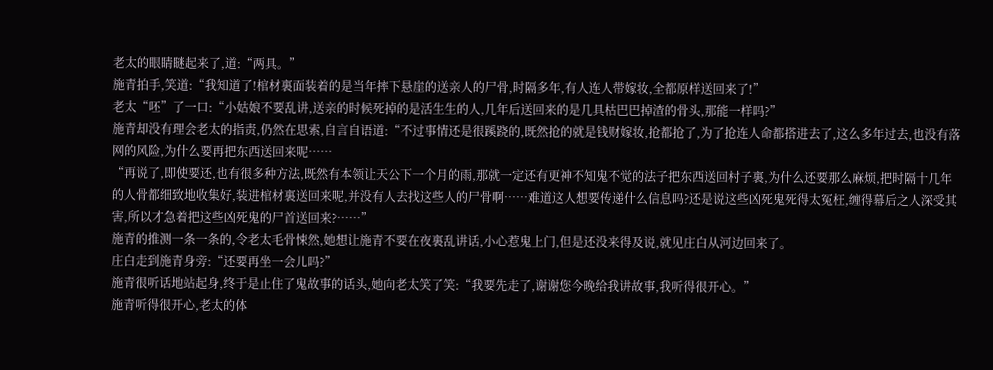老太的眼睛瞇起来了,道:“两具。”
施青拍手,笑道:“我知道了!棺材裏面装着的是当年摔下悬崖的送亲人的尸骨,时隔多年,有人连人带嫁妆,全都原样送回来了!”
老太“呸”了一口:“小姑娘不要乱讲,送亲的时候死掉的是活生生的人,几年后送回来的是几具枯巴巴掉渣的骨头,那能一样吗?”
施青却没有理会老太的指责,仍然在思索,自言自语道:“不过事情还是很蹊跷的,既然抢的就是钱财嫁妆,抢都抢了,为了抢连人命都搭进去了,这么多年过去,也没有落网的风险,为什么要再把东西送回来呢……
“再说了,即使要还,也有很多种方法,既然有本领让天公下一个月的雨,那就一定还有更神不知鬼不觉的法子把东西送回村子裏,为什么还要那么麻烦,把时隔十几年的人骨都细致地收集好,装进棺材裏送回来呢,并没有人去找这些人的尸骨啊……难道这人想要传递什么信息吗?还是说这些凶死鬼死得太冤枉,缠得幕后之人深受其害,所以才急着把这些凶死鬼的尸首送回来?……”
施青的推测一条一条的,令老太毛骨悚然,她想让施青不要在夜裏乱讲话,小心惹鬼上门,但是还没来得及说,就见庄白从河边回来了。
庄白走到施青身旁:“还要再坐一会儿吗?”
施青很听话地站起身,终于是止住了鬼故事的话头,她向老太笑了笑:“我要先走了,谢谢您今晚给我讲故事,我听得很开心。”
施青听得很开心,老太的体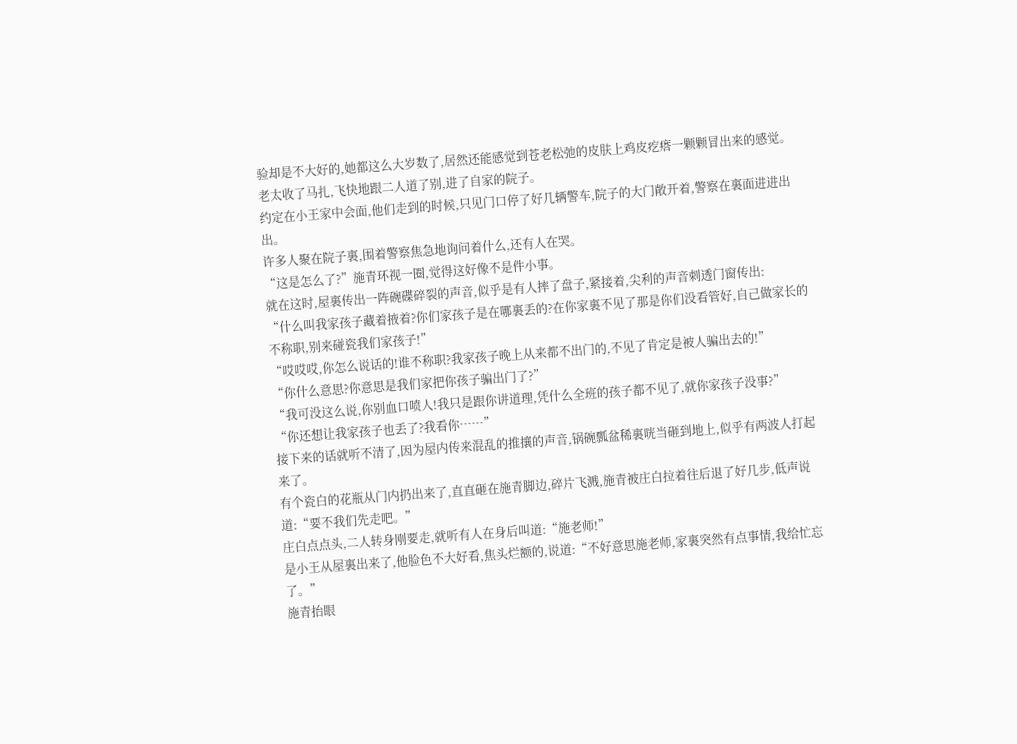验却是不大好的,她都这么大岁数了,居然还能感觉到苍老松弛的皮肤上鸡皮疙瘩一颗颗冒出来的感觉。老太收了马扎,飞快地跟二人道了别,进了自家的院子。
约定在小王家中会面,他们走到的时候,只见门口停了好几辆警车,院子的大门敞开着,警察在裏面进进出出。
许多人聚在院子裏,围着警察焦急地询问着什么,还有人在哭。
“这是怎么了?”施青环视一圈,觉得这好像不是件小事。
就在这时,屋裏传出一阵碗碟碎裂的声音,似乎是有人摔了盘子,紧接着,尖利的声音刺透门窗传出:
“什么叫我家孩子藏着掖着?你们家孩子是在哪裏丢的?在你家裏不见了那是你们没看管好,自己做家长的不称职,别来碰瓷我们家孩子!”
“哎哎哎,你怎么说话的!谁不称职?我家孩子晚上从来都不出门的,不见了肯定是被人骗出去的!”
“你什么意思?你意思是我们家把你孩子骗出门了?”
“我可没这么说,你别血口喷人!我只是跟你讲道理,凭什么全班的孩子都不见了,就你家孩子没事?”
“你还想让我家孩子也丢了?我看你……”
接下来的话就听不清了,因为屋内传来混乱的推攘的声音,锅碗瓢盆稀裏咣当砸到地上,似乎有两波人打起来了。
有个瓷白的花瓶从门内扔出来了,直直砸在施青脚边,碎片飞溅,施青被庄白拉着往后退了好几步,低声说道:“要不我们先走吧。”
庄白点点头,二人转身刚要走,就听有人在身后叫道:“施老师!”
是小王从屋裏出来了,他脸色不大好看,焦头烂额的,说道:“不好意思施老师,家裏突然有点事情,我给忙忘了。”
施青抬眼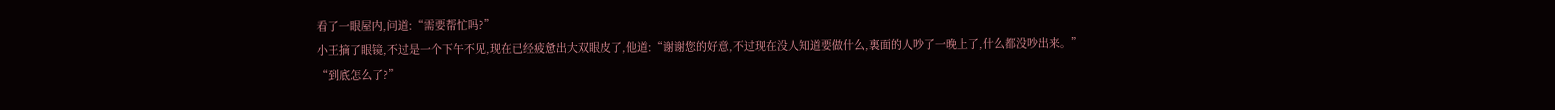看了一眼屋内,问道:“需要帮忙吗?”
小王摘了眼镜,不过是一个下午不见,现在已经疲惫出大双眼皮了,他道:“谢谢您的好意,不过现在没人知道要做什么,裏面的人吵了一晚上了,什么都没吵出来。”
“到底怎么了?”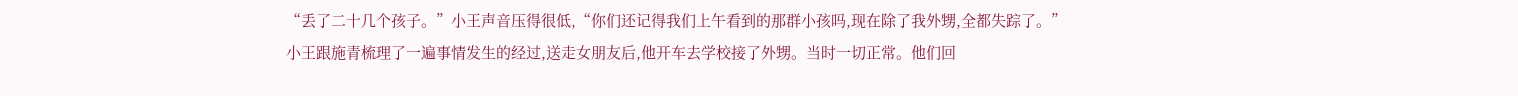“丢了二十几个孩子。”小王声音压得很低,“你们还记得我们上午看到的那群小孩吗,现在除了我外甥,全都失踪了。”
小王跟施青梳理了一遍事情发生的经过,送走女朋友后,他开车去学校接了外甥。当时一切正常。他们回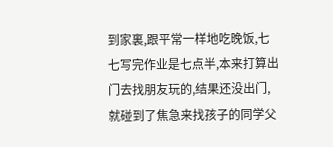到家裏,跟平常一样地吃晚饭,七七写完作业是七点半,本来打算出门去找朋友玩的,结果还没出门,就碰到了焦急来找孩子的同学父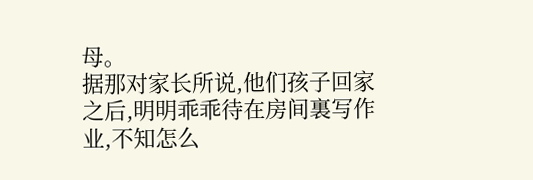母。
据那对家长所说,他们孩子回家之后,明明乖乖待在房间裏写作业,不知怎么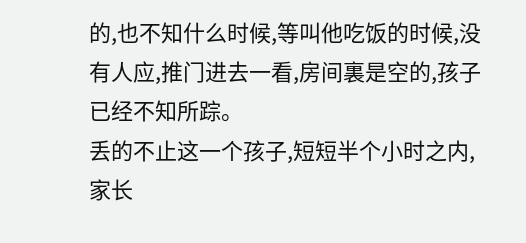的,也不知什么时候,等叫他吃饭的时候,没有人应,推门进去一看,房间裏是空的,孩子已经不知所踪。
丢的不止这一个孩子,短短半个小时之内,家长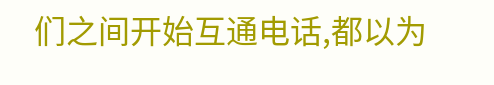们之间开始互通电话,都以为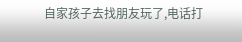自家孩子去找朋友玩了,电话打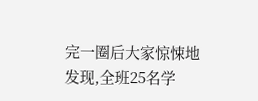完一圈后大家惊悚地发现,全班25名学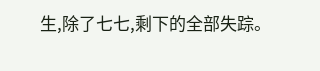生,除了七七,剩下的全部失踪。